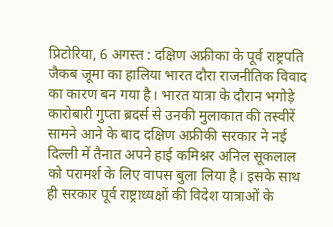प्रिटोरिया, 6 अगस्त : दक्षिण अफ्रीका के पूर्व राष्ट्रपति जैकब जूमा का हालिया भारत दौरा राजनीतिक विवाद का कारण बन गया है। भारत यात्रा के दौरान भगोड़े कारोबारी गुप्ता ब्रदर्स से उनकी मुलाकात की तस्वीरें सामने आने के बाद दक्षिण अफ्रीकी सरकार ने नई दिल्ली में तैनात अपने हाई कमिश्नर अनिल सूकलाल को परामर्श के लिए वापस बुला लिया है। इसके साथ ही सरकार पूर्व राष्ट्राध्यक्षों की विदेश यात्राओं के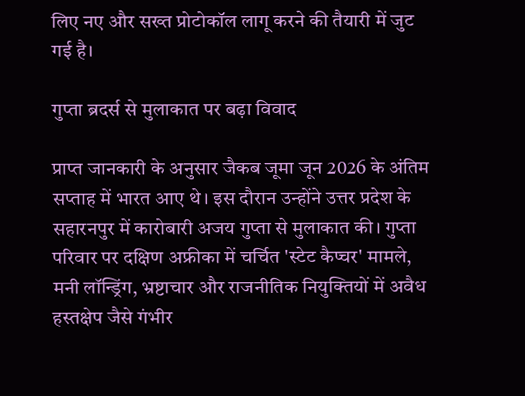लिए नए और सख्त प्रोटोकॉल लागू करने की तैयारी में जुट गई है।

गुप्ता ब्रदर्स से मुलाकात पर बढ़ा विवाद

प्राप्त जानकारी के अनुसार जैकब जूमा जून 2026 के अंतिम सप्ताह में भारत आए थे। इस दौरान उन्होंने उत्तर प्रदेश के सहारनपुर में कारोबारी अजय गुप्ता से मुलाकात की। गुप्ता परिवार पर दक्षिण अफ्रीका में चर्चित 'स्टेट कैप्चर' मामले, मनी लॉन्ड्रिंग, भ्रष्टाचार और राजनीतिक नियुक्तियों में अवैध हस्तक्षेप जैसे गंभीर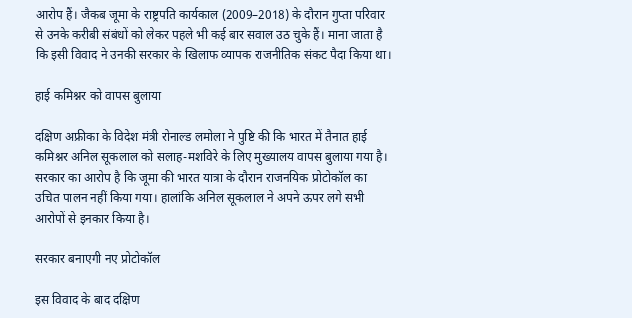आरोप हैं। जैकब जूमा के राष्ट्रपति कार्यकाल (2009–2018) के दौरान गुप्ता परिवार से उनके करीबी संबंधों को लेकर पहले भी कई बार सवाल उठ चुके हैं। माना जाता है कि इसी विवाद ने उनकी सरकार के खिलाफ व्यापक राजनीतिक संकट पैदा किया था।

हाई कमिश्नर को वापस बुलाया

दक्षिण अफ्रीका के विदेश मंत्री रोनाल्ड लमोला ने पुष्टि की कि भारत में तैनात हाई कमिश्नर अनिल सूकलाल को सलाह-मशविरे के लिए मुख्यालय वापस बुलाया गया है। सरकार का आरोप है कि जूमा की भारत यात्रा के दौरान राजनयिक प्रोटोकॉल का उचित पालन नहीं किया गया। हालांकि अनिल सूकलाल ने अपने ऊपर लगे सभी आरोपों से इनकार किया है।

सरकार बनाएगी नए प्रोटोकॉल

इस विवाद के बाद दक्षिण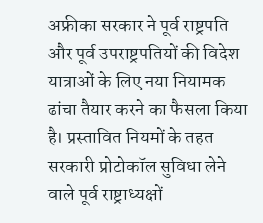अफ्रीका सरकार ने पूर्व राष्ट्रपति और पूर्व उपराष्ट्रपतियों की विदेश यात्राओं के लिए नया नियामक ढांचा तैयार करने का फैसला किया है। प्रस्तावित नियमों के तहत सरकारी प्रोटोकॉल सुविधा लेने वाले पूर्व राष्ट्राध्यक्षों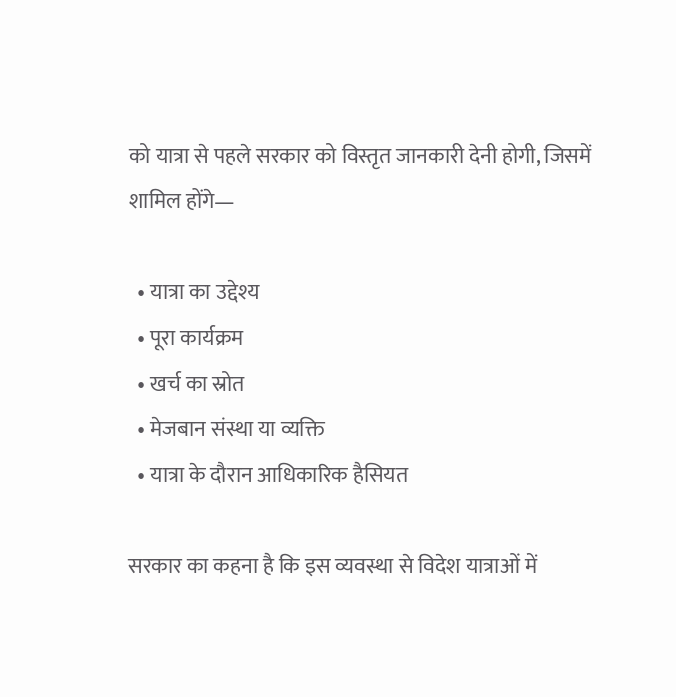को यात्रा से पहले सरकार को विस्तृत जानकारी देनी होगी, जिसमें शामिल होंगे—

  • यात्रा का उद्देश्य
  • पूरा कार्यक्रम
  • खर्च का स्रोत
  • मेजबान संस्था या व्यक्ति
  • यात्रा के दौरान आधिकारिक हैसियत

सरकार का कहना है कि इस व्यवस्था से विदेश यात्राओं में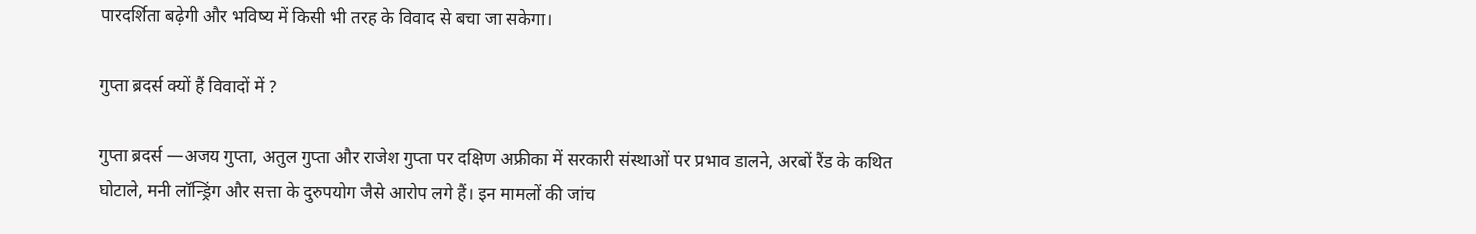पारदर्शिता बढ़ेगी और भविष्य में किसी भी तरह के विवाद से बचा जा सकेगा।

गुप्ता ब्रदर्स क्यों हैं विवादों में ?

गुप्ता ब्रदर्स —अजय गुप्ता, अतुल गुप्ता और राजेश गुप्ता पर दक्षिण अफ्रीका में सरकारी संस्थाओं पर प्रभाव डालने, अरबों रैंड के कथित घोटाले, मनी लॉन्ड्रिंग और सत्ता के दुरुपयोग जैसे आरोप लगे हैं। इन मामलों की जांच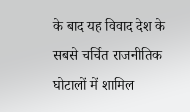के बाद यह विवाद देश के सबसे चर्चित राजनीतिक घोटालों में शामिल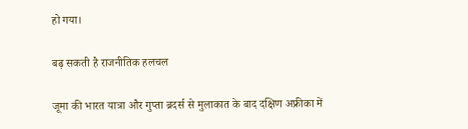हो गया।

बढ़ सकती है राजनीतिक हलचल

जूमा की भारत यात्रा और गुप्ता ब्रदर्स से मुलाकात के बाद दक्षिण अफ्रीका में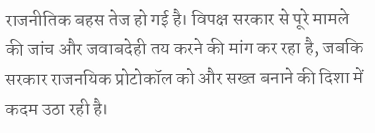राजनीतिक बहस तेज हो गई है। विपक्ष सरकार से पूरे मामले की जांच और जवाबदेही तय करने की मांग कर रहा है, जबकि सरकार राजनयिक प्रोटोकॉल को और सख्त बनाने की दिशा में कदम उठा रही है।